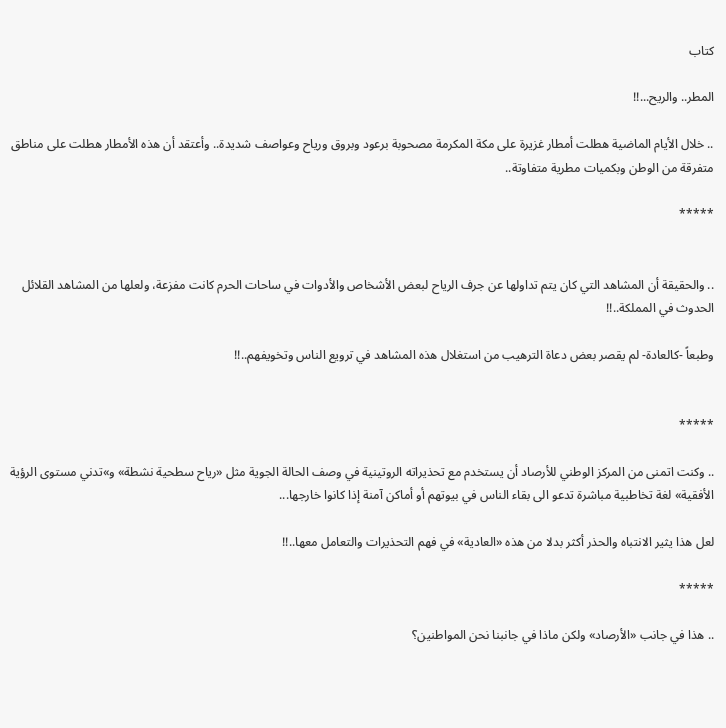كتاب

المطر.. والريح...!!

.. خلال الأيام الماضية هطلت أمطار غزيرة على مكة المكرمة مصحوبة برعود وبروق ورياح وعواصف شديدة.. وأعتقد أن هذه الأمطار هطلت على مناطق متفرقة من الوطن وبكميات مطرية متفاوتة..

*****


.. والحقيقة أن المشاهد التي كان يتم تداولها عن جرف الرياح لبعض الأشخاص والأدوات في ساحات الحرم كانت مفزعة، ولعلها من المشاهد القلائل الحدوث في المملكة..!!

وطبعاً -كالعادة- لم يقصر بعض دعاة الترهيب من استغلال هذه المشاهد في ترويع الناس وتخويفهم..!!


*****

.. وكنت اتمنى من المركز الوطني للأرصاد أن يستخدم مع تحذيراته الروتينية في وصف الحالة الجوية مثل «رياح سطحية نشطة» و»تدني مستوى الرؤية الأفقية» لغة تخاطبية مباشرة تدعو الى بقاء الناس في بيوتهم أو أماكن آمنة إذا كانوا خارجها...

لعل هذا يثير الانتباه والحذر أكثر بدلا من هذه «العادية» في فهم التحذيرات والتعامل معها..!!

*****

.. هذا في جانب «الأرصاد» ولكن ماذا في جانبنا نحن المواطنين؟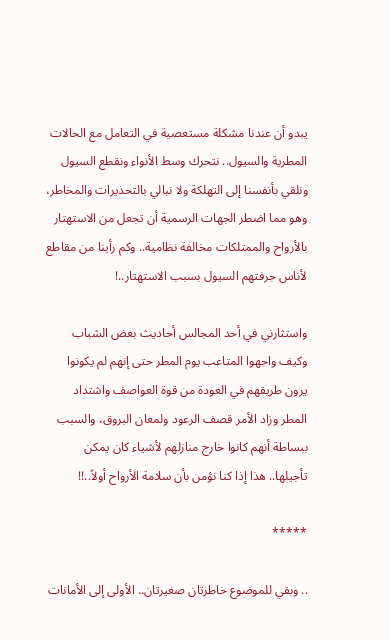يبدو أن عندنا مشكلة مستعصية في التعامل مع الحالات المطرية والسيول.. نتحرك وسط الأنواء ونقطع السيول ونلقي بأنفسنا إلى التهلكة ولا نبالي بالتحذيرات والمخاطر، وهو مما اضطر الجهات الرسمية أن تجعل من الاستهتار بالأرواح والممتلكات مخالفة نظامية.. وكم رأينا من مقاطع لأناس جرفتهم السيول بسبب الاستهتار..!

واستثارني في أحد المجالس أحاديث بعض الشباب وكيف واجهوا المتاعب يوم المطر حتى إنهم لم يكونوا يرون طريقهم في العودة من قوة العواصف واشتداد المطر وزاد الأمر قصف الرعود ولمعان البروق، والسبب ببساطة أنهم كانوا خارج منازلهم لأشياء كان يمكن تأجيلها.. هذا إذا كنا نؤمن بأن سلامة الأرواح أولاً..!!

*****

.. وبقي للموضوع خاطرتان صغيرتان.. الأولى إلى الأمانات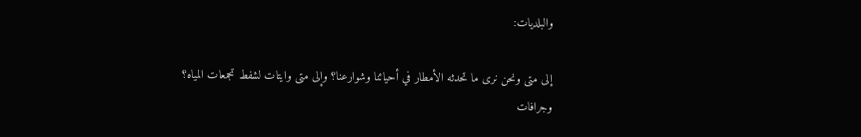والبلديات:

إلى متى ونحن نرى ما تحدثه الأمطار في أحيائنا وشوارعنا؟ وإلى متى وايتات لشفط تجمعات المياه؟ وجرافات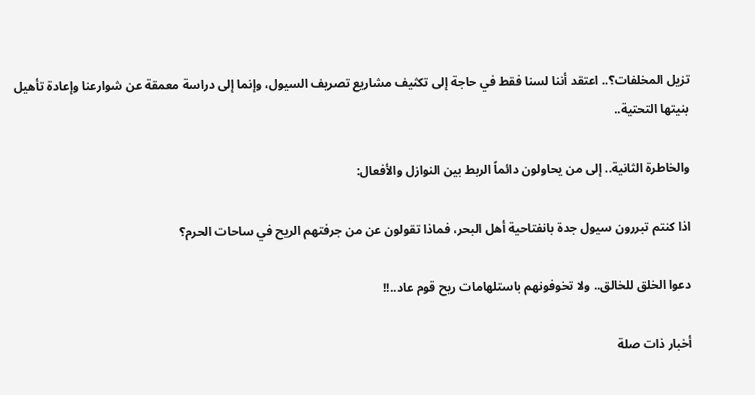تزيل المخلفات؟.. اعتقد أننا لسنا فقط في حاجة إلى تكثيف مشاريع تصريف السيول، وإنما إلى دراسة معمقة عن شوارعنا وإعادة تأهيل بنيتها التحتية..

والخاطرة الثانية.. إلى من يحاولون دائماً الربط بين النوازل والأفعال:

اذا كنتم تبررون سيول جدة بانفتاحية أهل البحر، فماذا تقولون عن من جرفتهم الريح في ساحات الحرم؟

دعوا الخلق للخالق.. ولا تخوفونهم باستلهامات ريح قوم عاد..!!

أخبار ذات صلة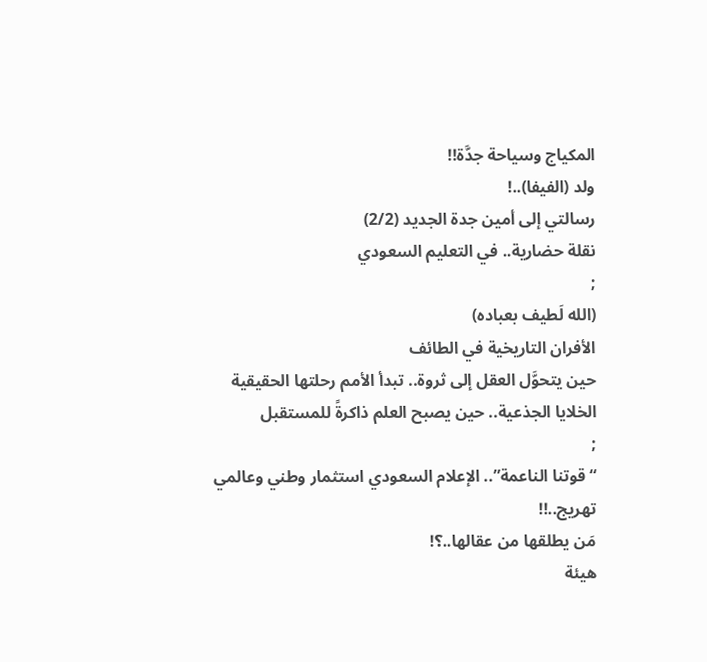المكياج وسياحة جدَّة!!
ولد (الفيفا)..!
رسالتي إلى أمين جدة الجديد (2/2)
نقلة حضارية.. في التعليم السعودي
;
(الله لَطيف بعباده)
الأفران التاريخية في الطائف
حين يتحوَّل العقل إلى ثروة.. تبدأ الأمم رحلتها الحقيقية
الخلايا الجذعية.. حين يصبح العلم ذاكرةً للمستقبل
;
“قوتنا الناعمة”.. الإعلام السعودي استثمار وطني وعالمي
تهريج..!!
مَن يطلقها من عقالها..؟!
هيئة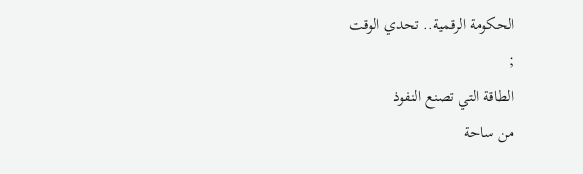الحكومة الرقمية.. تحدي الوقت
;
الطاقة التي تصنع النفوذ
من ساحة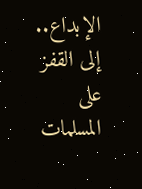الإبداع.. إلى القفز على المسلمات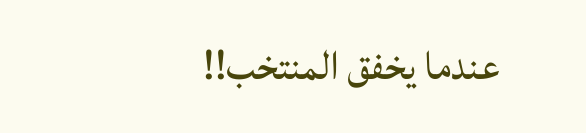عندما يخفق المنتخب!!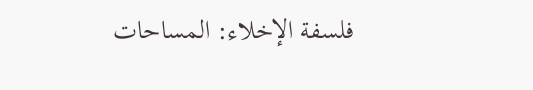فلسفة الإخلاء: المساحات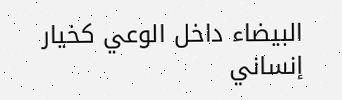البيضاء داخل الوعي كخيار إنساني